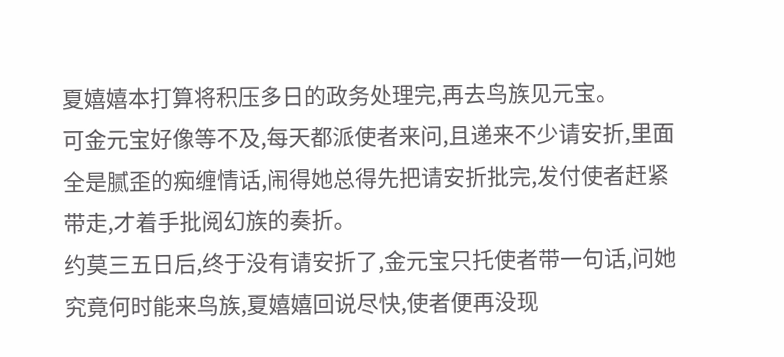夏嬉嬉本打算将积压多日的政务处理完,再去鸟族见元宝。
可金元宝好像等不及,每天都派使者来问,且递来不少请安折,里面全是腻歪的痴缠情话,闹得她总得先把请安折批完,发付使者赶紧带走,才着手批阅幻族的奏折。
约莫三五日后,终于没有请安折了,金元宝只托使者带一句话,问她究竟何时能来鸟族,夏嬉嬉回说尽快,使者便再没现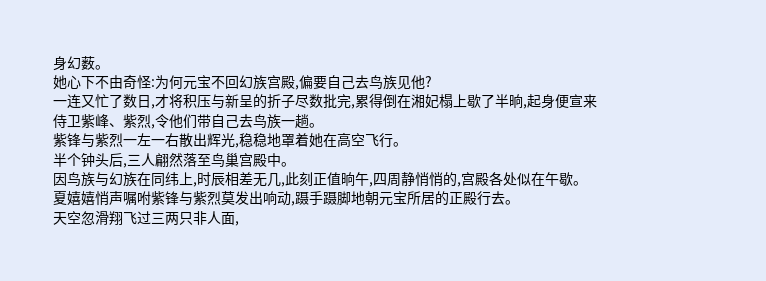身幻薮。
她心下不由奇怪:为何元宝不回幻族宫殿,偏要自己去鸟族见他?
一连又忙了数日,才将积压与新呈的折子尽数批完,累得倒在湘妃榻上歇了半晌,起身便宣来侍卫紫峰、紫烈,令他们带自己去鸟族一趟。
紫锋与紫烈一左一右散出辉光,稳稳地罩着她在高空飞行。
半个钟头后,三人翩然落至鸟巢宫殿中。
因鸟族与幻族在同纬上,时辰相差无几,此刻正值晌午,四周静悄悄的,宫殿各处似在午歇。
夏嬉嬉悄声嘱咐紫锋与紫烈莫发出响动,蹑手蹑脚地朝元宝所居的正殿行去。
天空忽滑翔飞过三两只非人面,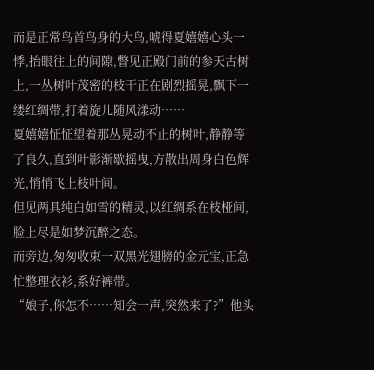而是正常鸟首鸟身的大鸟,唬得夏嬉嬉心头一悸,抬眼往上的间隙,瞥见正殿门前的参天古树上,一丛树叶茂密的枝干正在剧烈摇晃,飘下一缕红绸带,打着旋儿随风漾动……
夏嬉嬉怔怔望着那丛晃动不止的树叶,静静等了良久,直到叶影渐歇摇曳,方散出周身白色辉光,悄悄飞上枝叶间。
但见两具纯白如雪的精灵,以红绸系在枝桠间,脸上尽是如梦沉醉之态。
而旁边,匆匆收束一双黑光翅膀的金元宝,正急忙整理衣衫,系好裤带。
“娘子,你怎不……知会一声,突然来了?”他头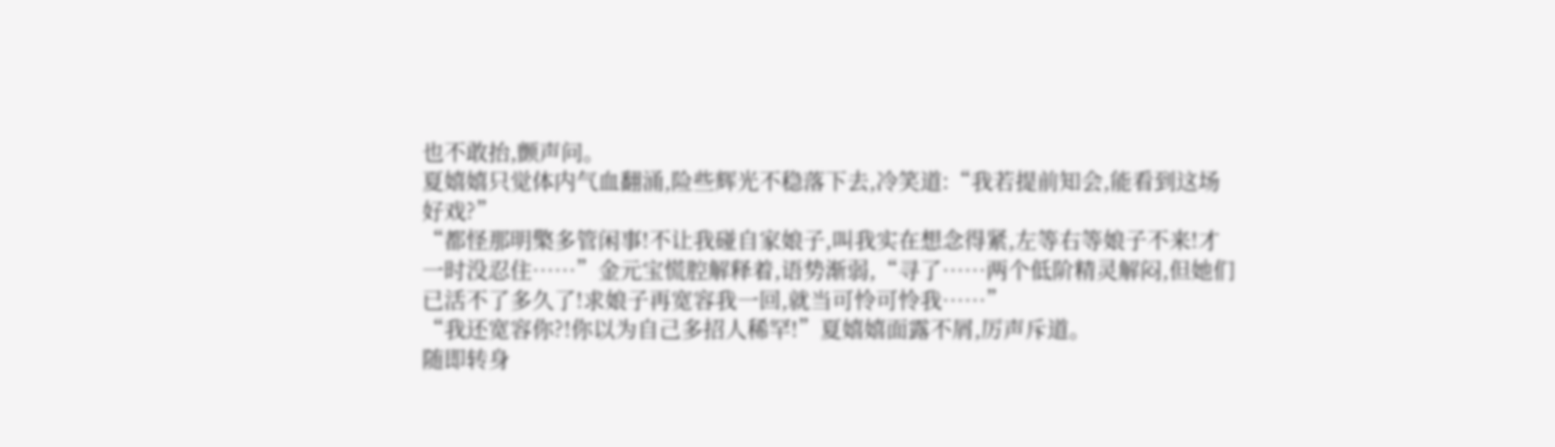也不敢抬,颤声问。
夏嬉嬉只觉体内气血翻涌,险些辉光不稳落下去,冷笑道:“我若提前知会,能看到这场好戏?”
“都怪那明檠多管闲事!不让我碰自家娘子,叫我实在想念得紧,左等右等娘子不来!才一时没忍住……”金元宝慌腔解释着,语势渐弱,“寻了……两个低阶精灵解闷,但她们已活不了多久了!求娘子再宽容我一回,就当可怜可怜我……”
“我还宽容你?!你以为自己多招人稀罕!”夏嬉嬉面露不屑,厉声斥道。
随即转身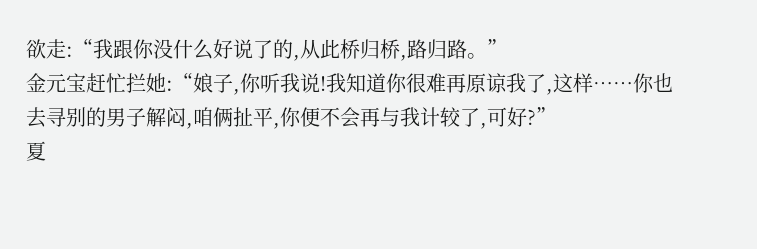欲走:“我跟你没什么好说了的,从此桥归桥,路归路。”
金元宝赶忙拦她:“娘子,你听我说!我知道你很难再原谅我了,这样……你也去寻别的男子解闷,咱俩扯平,你便不会再与我计较了,可好?”
夏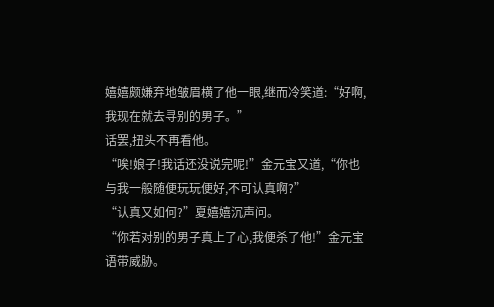嬉嬉颇嫌弃地皱眉横了他一眼,继而冷笑道:“好啊,我现在就去寻别的男子。”
话罢,扭头不再看他。
“唉!娘子!我话还没说完呢!”金元宝又道,“你也与我一般随便玩玩便好,不可认真啊?”
“认真又如何?”夏嬉嬉沉声问。
“你若对别的男子真上了心,我便杀了他!”金元宝语带威胁。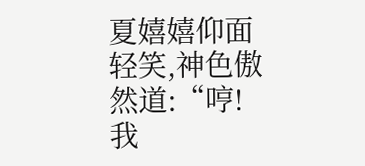夏嬉嬉仰面轻笑,神色傲然道:“哼!我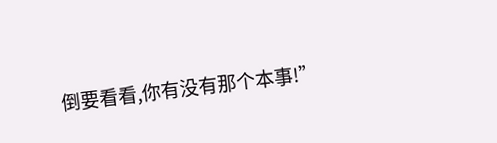倒要看看,你有没有那个本事!”